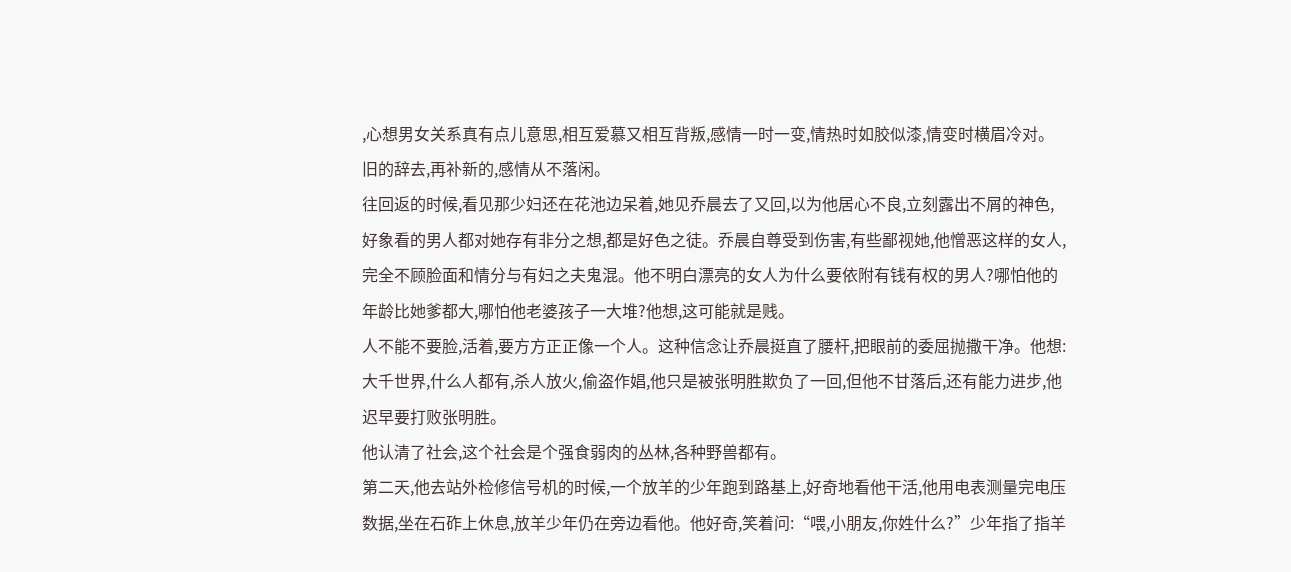,心想男女关系真有点儿意思,相互爱慕又相互背叛,感情一时一变,情热时如胶似漆,情变时横眉冷对。旧的辞去,再补新的,感情从不落闲。
往回返的时候,看见那少妇还在花池边呆着,她见乔晨去了又回,以为他居心不良,立刻露出不屑的神色,好象看的男人都对她存有非分之想,都是好色之徒。乔晨自尊受到伤害,有些鄙视她,他憎恶这样的女人,完全不顾脸面和情分与有妇之夫鬼混。他不明白漂亮的女人为什么要依附有钱有权的男人?哪怕他的年龄比她爹都大,哪怕他老婆孩子一大堆?他想,这可能就是贱。
人不能不要脸,活着,要方方正正像一个人。这种信念让乔晨挺直了腰杆,把眼前的委屈抛撒干净。他想:大千世界,什么人都有,杀人放火,偷盗作娼,他只是被张明胜欺负了一回,但他不甘落后,还有能力进步,他迟早要打败张明胜。
他认清了社会,这个社会是个强食弱肉的丛林,各种野兽都有。
第二天,他去站外检修信号机的时候,一个放羊的少年跑到路基上,好奇地看他干活,他用电表测量完电压数据,坐在石砟上休息,放羊少年仍在旁边看他。他好奇,笑着问:“喂,小朋友,你姓什么?”少年指了指羊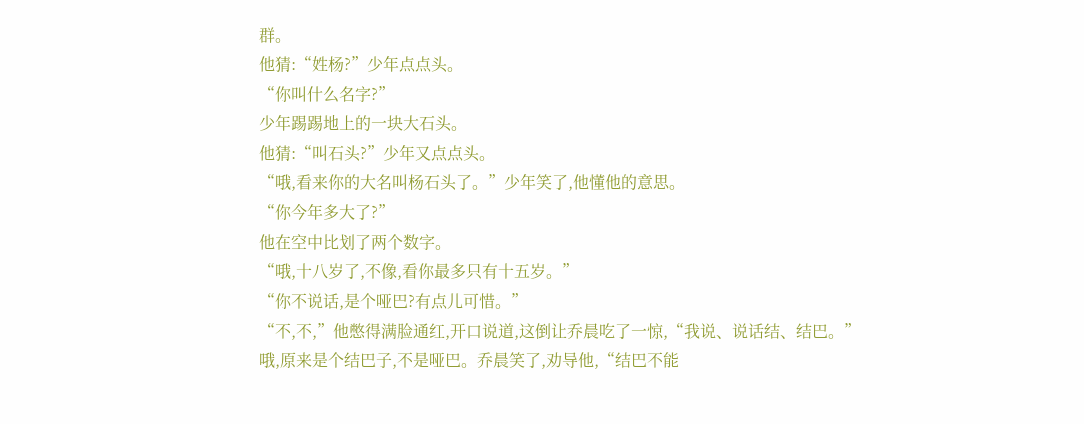群。
他猜:“姓杨?”少年点点头。
“你叫什么名字?”
少年踢踢地上的一块大石头。
他猜:“叫石头?”少年又点点头。
“哦,看来你的大名叫杨石头了。”少年笑了,他懂他的意思。
“你今年多大了?”
他在空中比划了两个数字。
“哦,十八岁了,不像,看你最多只有十五岁。”
“你不说话,是个哑巴?有点儿可惜。”
“不,不,”他憋得满脸通红,开口说道,这倒让乔晨吃了一惊,“我说、说话结、结巴。”
哦,原来是个结巴子,不是哑巴。乔晨笑了,劝导他,“结巴不能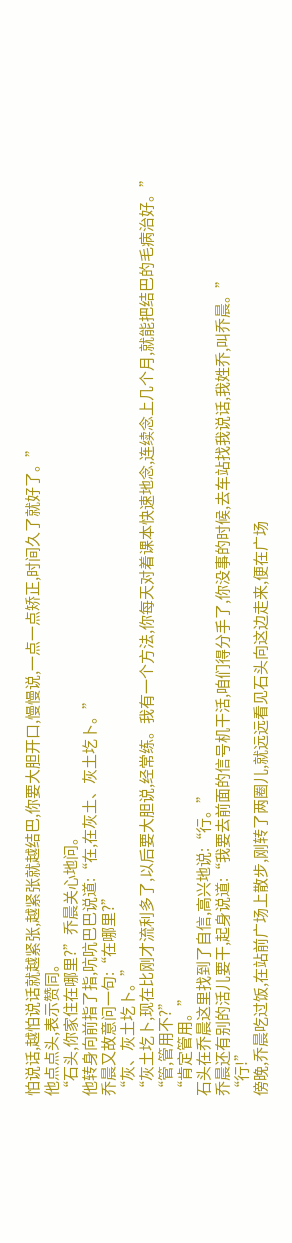怕说话,越怕说话就越紧张,越紧张就越结巴,你要大胆开口,慢慢说,一点一点矫正,时间久了就好了。”
他点点头,表示赞同。
“石头,你家住在哪里?”乔晨关心地问。
他转身向前指了指,吭吭巴巴说道:“在,在灰土、灰土圪卜。”
乔晨又故意问一句:“在哪里?”
“灰、灰土圪卜。”
“灰土圪卜,现在比刚才流利多了,以后要大胆说,经常练。我有一个方法,你每天对着课本快速地念,连续念上几个月,就能把结巴的毛病治好。”
“管,管用不?”
“肯定管用。”
石头在乔晨这里找到了自信,高兴地说:“行。”
乔晨还有别的活儿要干,起身说道:“我要去前面的信号机干活,咱们得分手了,你没事的时候,去车站找我说话,我姓乔,叫乔晨。”
“行!”
傍晚,乔晨吃过饭,在站前广场上散步,刚转了两圈儿,就远远看见石头向这边走来,便在广场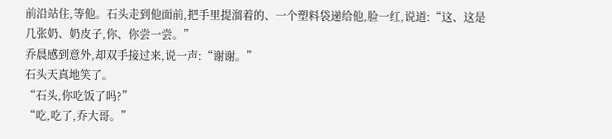前沿站住,等他。石头走到他面前,把手里提溜着的、一个塑料袋递给他,脸一红,说道:“这、这是几张奶、奶皮子,你、你尝一尝。”
乔晨感到意外,却双手接过来,说一声:“谢谢。”
石头天真地笑了。
“石头,你吃饭了吗?”
“吃,吃了,乔大哥。”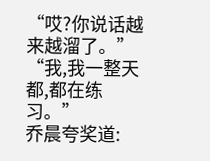“哎?你说话越来越溜了。”
“我,我一整天都,都在练习。”
乔晨夸奖道: